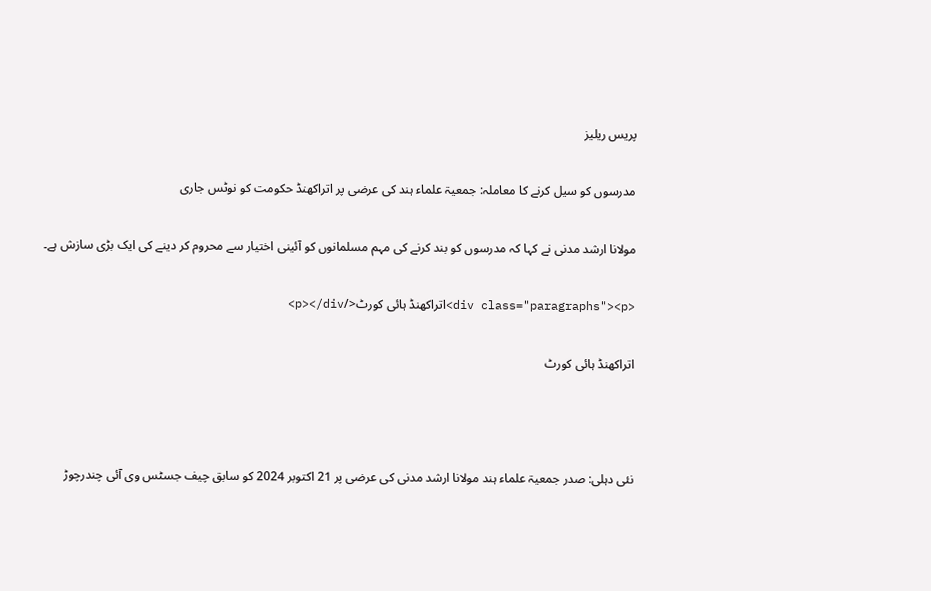پریس ریلیز

مدرسوں کو سیل کرنے کا معاملہ: جمعیۃ علماء ہند کی عرضی پر اتراکھنڈ حکومت کو نوٹس جاری

مولانا ارشد مدنی نے کہا کہ مدرسوں کو بند کرنے کی مہم مسلمانوں کو آئینی اختیار سے محروم کر دینے کی ایک بڑی سازش ہے۔

<div class="paragraphs"><p>اتراکھنڈ ہائی کورٹ</p></div>

اتراکھنڈ ہائی کورٹ



نئی دہلی: صدر جمعیۃ علماء ہند مولانا ارشد مدنی کی عرضی پر 21 اکتوبر 2024 کو سابق چیف جسٹس وی آئی چندرچوڑ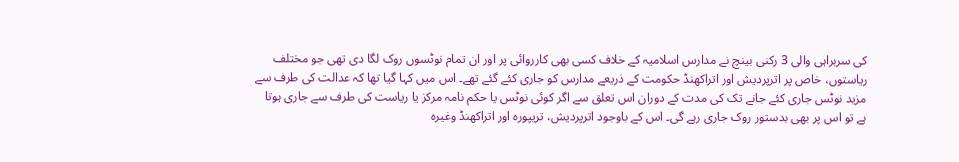کی سربراہی والی 3 رکنی بینچ نے مدارس اسلامیہ کے خلاف کسی بھی کارروائی پر اور ان تمام نوٹسوں روک لگا دی تھی جو مختلف ریاستوں، خاص پر اترپردیش اور اتراکھنڈ حکومت کے ذریعے مدارس کو جاری کئے گئے تھے۔ اس میں کہا گیا تھا کہ عدالت کی طرف سے مزید نوٹس جاری کئے جانے تک کی مدت کے دوران اس تعلق سے اگر کوئی نوٹس یا حکم نامہ مرکز یا ریاست کی طرف سے جاری ہوتا ہے تو اس پر بھی بدستور روک جاری رہے گی۔ اس کے باوجود اترپردیش، تریپورہ اور اتراکھنڈ وغیرہ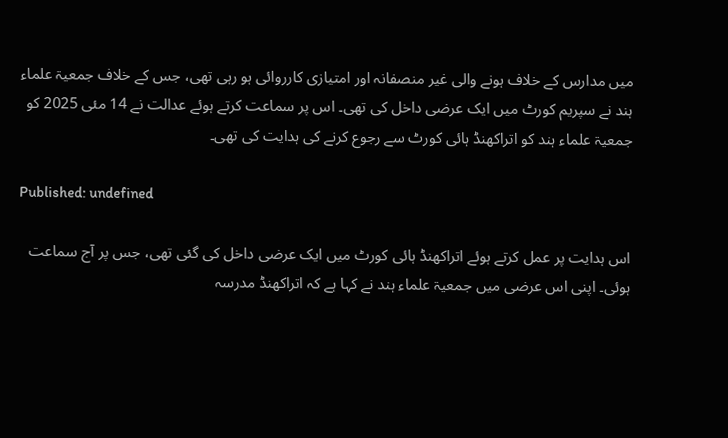میں مدارس کے خلاف ہونے والی غیر منصفانہ اور امتیازی کارروائی ہو رہی تھی، جس کے خلاف جمعیۃ علماء ہند نے سپریم کورٹ میں ایک عرضی داخل کی تھی۔ اس پر سماعت کرتے ہوئے عدالت نے 14 مئی 2025 کو جمعیۃ علماء ہند کو اتراکھنڈ ہائی کورٹ سے رجوع کرنے کی ہدایت کی تھی۔

Published: undefined

اس ہدایت پر عمل کرتے ہوئے اتراکھنڈ ہائی کورٹ میں ایک عرضی داخل کی گئی تھی، جس پر آج سماعت ہوئی۔ اپنی اس عرضی میں جمعیۃ علماء ہند نے کہا ہے کہ اتراکھنڈ مدرسہ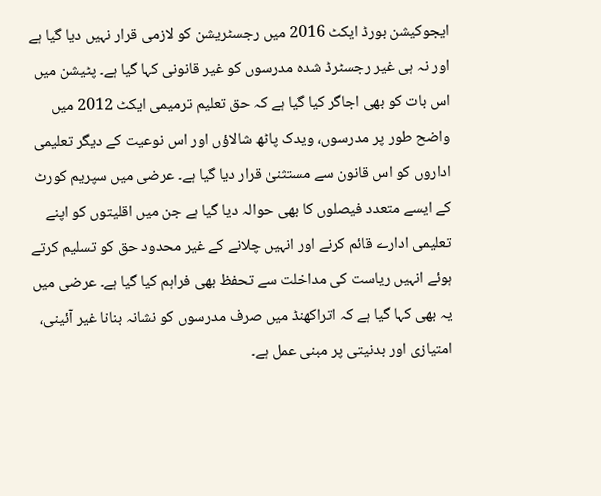ایجوکیشن بورڈ ایکٹ 2016 میں رجسٹریشن کو لازمی قرار نہیں دیا گیا ہے اور نہ ہی غیر رجسٹرڈ شدہ مدرسوں کو غیر قانونی کہا گیا ہے۔ پٹیشن میں اس بات کو بھی اجاگر کیا گیا ہے کہ حق تعلیم ترمیمی ایکٹ 2012 میں واضح طور پر مدرسوں، ویدک پاٹھ شالاؤں اور اس نوعیت کے دیگر تعلیمی اداروں کو اس قانون سے مستثنیٰ قرار دیا گیا ہے۔ عرضی میں سپریم کورٹ کے ایسے متعدد فیصلوں کا بھی حوالہ دیا گیا ہے جن میں اقلیتوں کو اپنے تعلیمی ادارے قائم کرنے اور انہیں چلانے کے غیر محدود حق کو تسلیم کرتے ہوئے انہیں ریاست کی مداخلت سے تحفظ بھی فراہم کیا گیا ہے۔ عرضی میں یہ بھی کہا گیا ہے کہ اتراکھنڈ میں صرف مدرسوں کو نشانہ بنانا غیر آئینی، امتیازی اور بدنیتی پر مبنی عمل ہے۔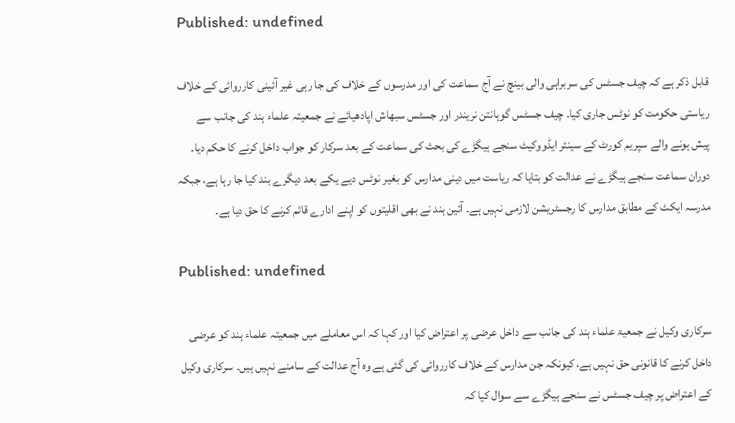Published: undefined

قابل ذکر ہے کہ چیف جسٹس کی سربراہی والی بینچ نے آج سماعت کی اور مدرسوں کے خلاف کی جا رہی غیر آئینی کارروائی کے خلاف ریاستی حکومت کو نوٹس جاری کیا۔ چیف جسٹس گوہانتن نریندر اور جسٹس سبھاش اپادھیائے نے جمعیتہ علماء ہند کی جانب سے پیش ہونے والے سپریم کورٹ کے سینئر ایڈووکیٹ سنجے ہیگڑے کی بحث کی سماعت کے بعد سرکار کو جواب داخل کرنے کا حکم دیا۔ دوران سماعت سنجے ہیگڑے نے عدالت کو بتایا کہ ریاست میں دینی مدارس کو بغیر نوٹس دیے یکے بعد دیگرے بند کیا جا رہا ہے، جبکہ مدرسہ ایکٹ کے مطابق مدارس کا رجسٹریشن لازمی نہیں ہے۔ آئین ہند نے بھی اقلیتوں کو اپنے ادارے قائم کرنے کا حق دیا ہے۔

Published: undefined

سرکاری وکیل نے جمعیۃ علماء ہند کی جانب سے داخل عرضی پر اعتراض کیا اور کہا کہ اس معاملے میں جمعیتہ علماء ہند کو عرضی داخل کرنے کا قانونی حق نہیں ہے، کیونکہ جن مدارس کے خلاف کارروائی کی گئی ہے وہ آج عدالت کے سامنے نہیں ہیں۔ سرکاری وکیل کے اعتراض پر چیف جسٹس نے سنجے ہیگڑے سے سوال کیا کہ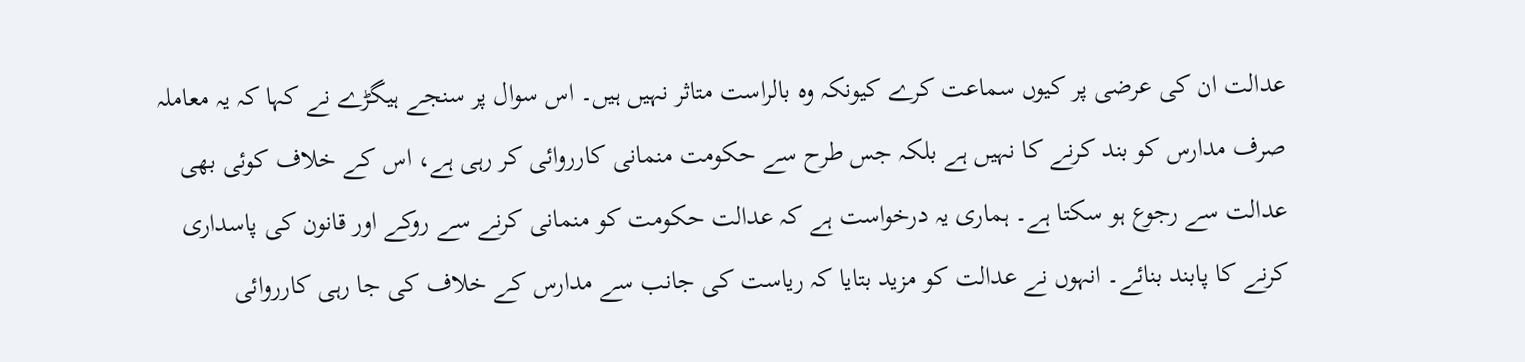عدالت ان کی عرضی پر کیوں سماعت کرے کیونکہ وہ بالراست متاثر نہیں ہیں۔ اس سوال پر سنجے ہیگڑے نے کہا کہ یہ معاملہ صرف مدارس کو بند کرنے کا نہیں ہے بلکہ جس طرح سے حکومت منمانی کارروائی کر رہی ہے، اس کے خلاف کوئی بھی عدالت سے رجوع ہو سکتا ہے۔ ہماری یہ درخواست ہے کہ عدالت حکومت کو منمانی کرنے سے روکے اور قانون کی پاسداری کرنے کا پابند بنائے۔ انہوں نے عدالت کو مزید بتایا کہ ریاست کی جانب سے مدارس کے خلاف کی جا رہی کارروائی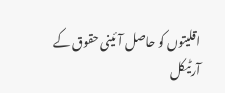اقلیتوں کو حاصل آئینی حقوق کے آرٹیکل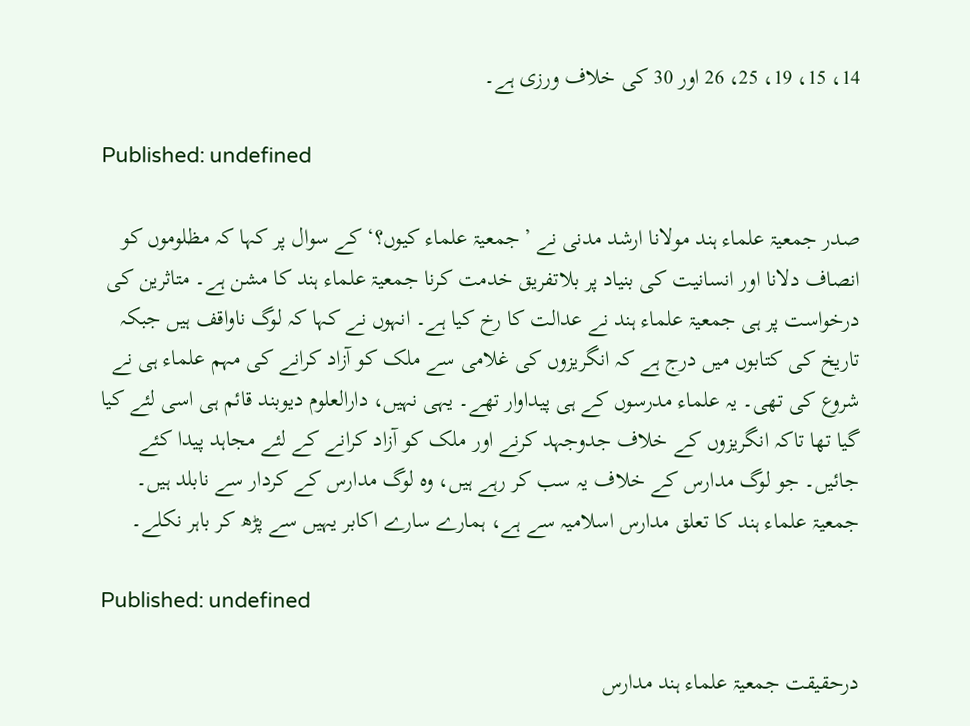14، 15، 19، 25، 26 اور 30 کی خلاف ورزی ہے۔

Published: undefined

صدر جمعیۃ علماء ہند مولانا ارشد مدنی نے ’جمعیۃ علماء کیوں؟‘ کے سوال پر کہا کہ مظلوموں کو انصاف دلانا اور انسانیت کی بنیاد پر بلاتفریق خدمت کرنا جمعیۃ علماء ہند کا مشن ہے۔ متاثرین کی درخواست پر ہی جمعیۃ علماء ہند نے عدالت کا رخ کیا ہے۔ انہوں نے کہا کہ لوگ ناواقف ہیں جبکہ تاریخ کی کتابوں میں درج ہے کہ انگریزوں کی غلامی سے ملک کو آزاد کرانے کی مہم علماء ہی نے شروع کی تھی۔ یہ علماء مدرسوں کے ہی پیداوار تھے۔ یہی نہیں، دارالعلوم دیوبند قائم ہی اسی لئے کیا گیا تھا تاکہ انگریزوں کے خلاف جدوجہد کرنے اور ملک کو آزاد کرانے کے لئے مجاہد پیدا کئے جائیں۔ جو لوگ مدارس کے خلاف یہ سب کر رہے ہیں، وہ لوگ مدارس کے کردار سے نابلد ہیں۔ جمعیۃ علماء ہند کا تعلق مدارس اسلامیہ سے ہے، ہمارے سارے اکابر یہیں سے پڑھ کر باہر نکلے۔

Published: undefined

درحقیقت جمعیۃ علماء ہند مدارس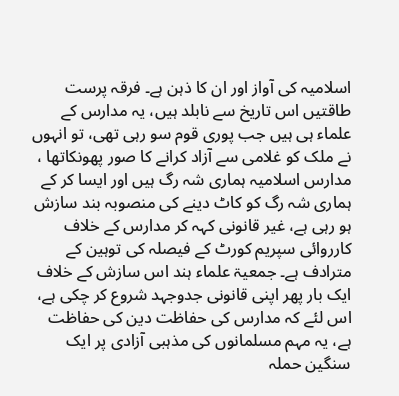اسلامیہ کی آواز اور ان کا ذہن ہے۔ فرقہ پرست طاقتیں اس تاریخ سے نابلد ہیں، یہ مدارس کے علماء ہی ہیں جب پوری قوم سو رہی تھی، تو انہوں نے ملک کو غلامی سے آزاد کرانے کا صور پھونکاتھا ، مدارس اسلامیہ ہماری شہ رگ ہیں اور ایسا کر کے ہماری شہ رگ کو کاٹ دینے کی منصوبہ بند سازش ہو رہی ہے، غیر قانونی کہہ کر مدارس کے خلاف کارروائی سپریم کورٹ کے فیصلہ کی توہین کے مترادف ہے۔ جمعیۃ علماء ہند اس سازش کے خلاف ایک بار پھر اپنی قانونی جدوجہد شروع کر چکی ہے، اس لئے کہ مدارس کی حفاظت دین کی حفاظت ہے، یہ مہم مسلمانوں کی مذہبی آزادی پر ایک سنگین حملہ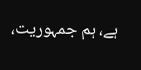ہے، ہم جمہوریت،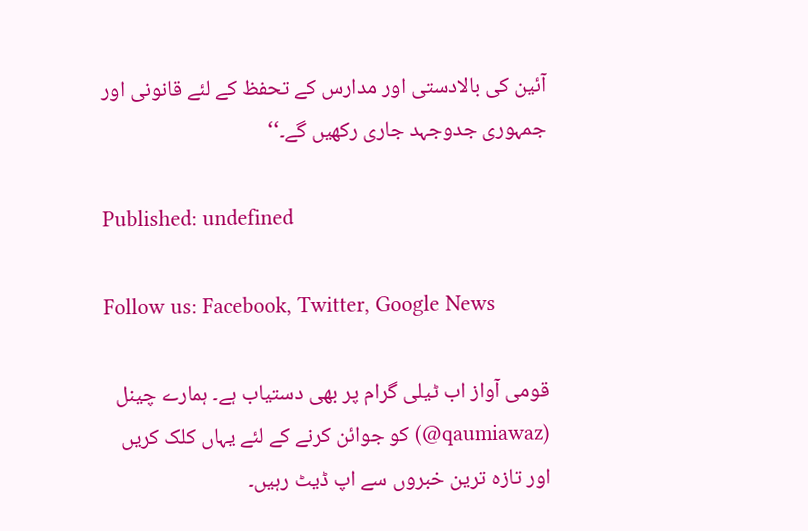آئین کی بالادستی اور مدارس کے تحفظ کے لئے قانونی اور جمہوری جدوجہد جاری رکھیں گے۔‘‘

Published: undefined

Follow us: Facebook, Twitter, Google News

قومی آواز اب ٹیلی گرام پر بھی دستیاب ہے۔ ہمارے چینل (qaumiawaz@) کو جوائن کرنے کے لئے یہاں کلک کریں اور تازہ ترین خبروں سے اپ ڈیٹ رہیں۔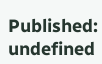Published: undefined